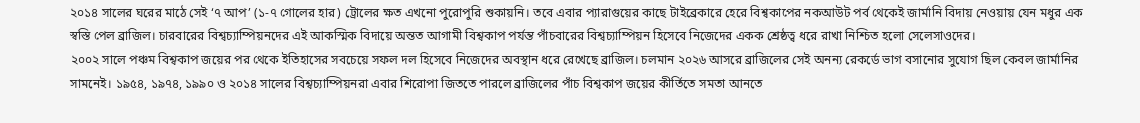২০১৪ সালের ঘরের মাঠে সেই ‘৭ আপ’ (১-৭ গোলের হার) ট্রোলের ক্ষত এখনো পুরোপুরি শুকায়নি। তবে এবার প্যারাগুয়ের কাছে টাইব্রেকারে হেরে বিশ্বকাপের নকআউট পর্ব থেকেই জার্মানি বিদায় নেওয়ায় যেন মধুর এক স্বস্তি পেল ব্রাজিল। চারবারের বিশ্বচ্যাম্পিয়নদের এই আকস্মিক বিদায়ে অন্তত আগামী বিশ্বকাপ পর্যন্ত পাঁচবারের বিশ্বচ্যাম্পিয়ন হিসেবে নিজেদের একক শ্রেষ্ঠত্ব ধরে রাখা নিশ্চিত হলো সেলেসাওদের।
২০০২ সালে পঞ্চম বিশ্বকাপ জয়ের পর থেকে ইতিহাসের সবচেয়ে সফল দল হিসেবে নিজেদের অবস্থান ধরে রেখেছে ব্রাজিল। চলমান ২০২৬ আসরে ব্রাজিলের সেই অনন্য রেকর্ডে ভাগ বসানোর সুযোগ ছিল কেবল জার্মানির সামনেই। ১৯৫৪, ১৯৭৪, ১৯৯০ ও ২০১৪ সালের বিশ্বচ্যাম্পিয়নরা এবার শিরোপা জিততে পারলে ব্রাজিলের পাঁচ বিশ্বকাপ জয়ের কীর্তিতে সমতা আনতে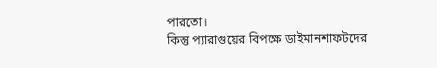পারতো।
কিন্তু প্যারাগুয়ের বিপক্ষে ডাইমানশাফটদের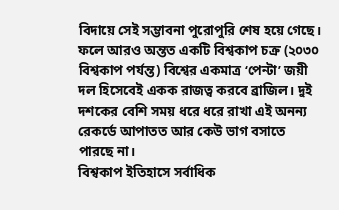বিদায়ে সেই সম্ভাবনা পুরোপুরি শেষ হয়ে গেছে। ফলে আরও অন্তত একটি বিশ্বকাপ চক্র (২০৩০ বিশ্বকাপ পর্যন্ত) বিশ্বের একমাত্র ‘পেন্টা’ জয়ী দল হিসেবেই একক রাজত্ব করবে ব্রাজিল। দুই দশকের বেশি সময় ধরে ধরে রাখা এই অনন্য রেকর্ডে আপাতত আর কেউ ভাগ বসাতে পারছে না।
বিশ্বকাপ ইতিহাসে সর্বাধিক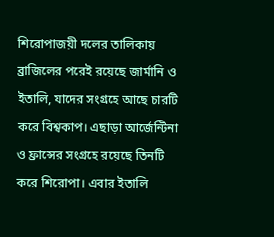শিরোপাজয়ী দলের তালিকায় ব্রাজিলের পরেই রয়েছে জার্মানি ও ইতালি, যাদের সংগ্রহে আছে চারটি করে বিশ্বকাপ। এছাড়া আর্জেন্টিনা ও ফ্রান্সের সংগ্রহে রয়েছে তিনটি করে শিরোপা। এবার ইতালি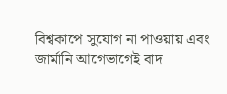বিশ্বকাপে সুযোগ না পাওয়ায় এবং জার্মানি আগেভাগেই বাদ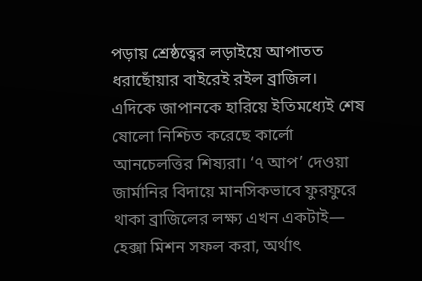পড়ায় শ্রেষ্ঠত্বের লড়াইয়ে আপাতত ধরাছোঁয়ার বাইরেই রইল ব্রাজিল।
এদিকে জাপানকে হারিয়ে ইতিমধ্যেই শেষ ষোলো নিশ্চিত করেছে কার্লো আনচেলত্তির শিষ্যরা। ‘৭ আপ’ দেওয়া জার্মানির বিদায়ে মানসিকভাবে ফুরফুরে থাকা ব্রাজিলের লক্ষ্য এখন একটাই— হেক্সা মিশন সফল করা, অর্থাৎ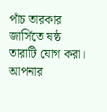পাঁচ তারকার জার্সিতে ষষ্ঠ তারাটি যোগ করা।
আপনার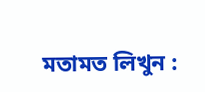মতামত লিখুন :